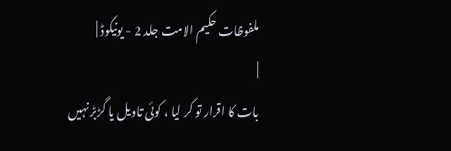ملفوظات حکیم الامت جلد 2 - یونیکوڈ |
|
بات کا اقرار تو کر لیا ، کوئی تاویل یا گڑبڑ نہیں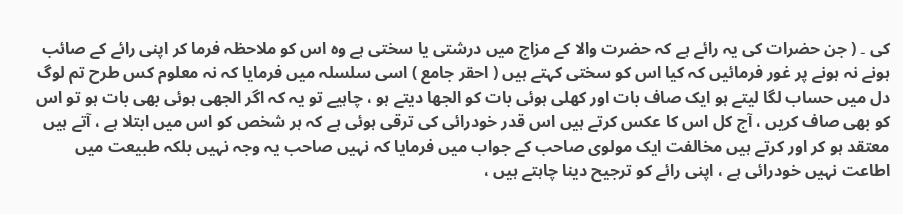کی ۔ ( جن حضرات کی یہ رائے ہے کہ حضرت والا کے مزاج میں درشتی یا سختی ہے وہ اس کو ملاحظہ فرما کر اپنی رائے کے صائب ہونے نہ ہونے پر غور فرمائیں کہ کیا اس کو سختی کہتے ہیں ( احقر جامع ) اسی سلسلہ میں فرمایا کہ نہ معلوم کس طرح تم لوگ دل میں حساب لگا لیتے ہو ایک صاف بات اور کھلی ہوئی بات کو الجھا دیتے ہو ، چاہیے تو یہ کہ اگر الجھی ہوئی بھی بات ہو تو اس کو بھی صاف کریں ، آج کل اس کا عکس کرتے ہیں اس قدر خودرائی کی ترقی ہوئی ہے کہ ہر شخص کو اس میں ابتلا ہے ، آتے ہیں معتقد ہو کر اور کرتے ہیں مخالفت ایک مولوی صاحب کے جواب میں فرمایا کہ نہیں صاحب یہ وجہ نہیں بلکہ طبیعت میں اطاعت نہیں خودرائی ہے ، اپنی رائے کو ترجیح دینا چاہتے ہیں ،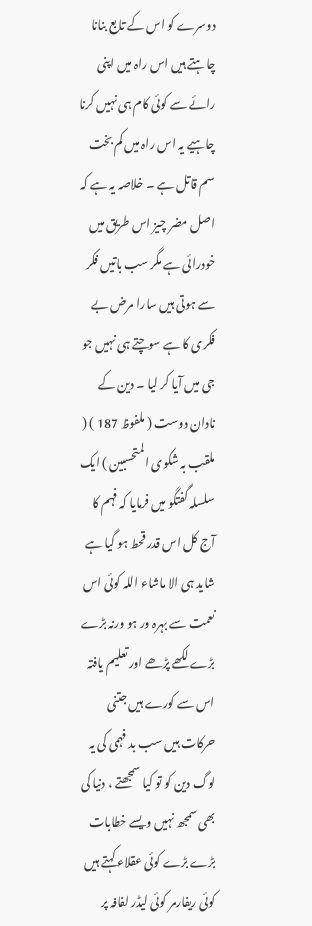دوسرے کو اس کے تابع بنانا چاہتے ہیں اس راہ میں اپنی رائے سے کوئی کام ہی نہیں کرنا چاہیے یہ اس راہ میں کم بخت سم قاتل ہے ۔ خلاصہ یہ ہے کہ اصل مضر چیز اس طریق میں خودرائی ہے مگر سب باتیں فکر سے ہوتی ہیں سارا مرض بے فکری کا ہے سوچتے ہی نہیں جو جی میں آیا کر لیا ۔ دین کے نادان دوست ( ملفوظ 187 ) ( ملقب بہ شکوی المتحسبین ) ایک سلسلہ گفتگو میں فرمایا کہ فہم کا آج کل اس قدر قحط ہو گیا ہے شاید ہی الا ماشاء اللہ کوئی اس نعمت سے بہرہ ور ہو ورنہ بڑے بڑے لکھے پڑھے اور تعلیم یافتہ اس سے کورے ہیں جتنی حرکات ہیں سب بد فہمی کی یہ لوگ دین کو تو کیا سمجھتے ، دنیا کی بھی سمجھ نہیں ویسے خطابات بڑے بڑے کوئی عقلاء کہتے ہیں کوئی ریفارمر کوئی لیڈر لفافہ پر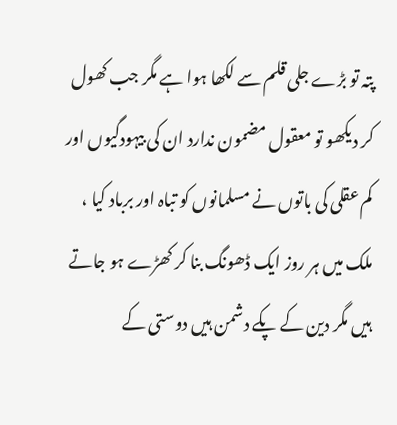پتہ تو بڑے جلی قلم سے لکھا ہوا ہے مگر جب کھول کر دیکھو تو معقول مضمون ندارد ان کی بیہودگیوں اور کم عقلی کی باتوں نے مسلمانوں کو تباہ اور برباد کیا ، ملک میں ہر روز ایک ڈھونگ بنا کر کھڑے ہو جاتے ہیں مگر دین کے پکے دشمن ہیں دوستی کے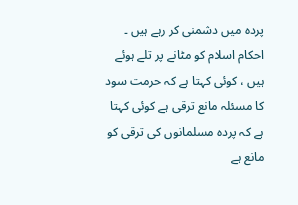پردہ میں دشمنی کر رہے ہیں ۔ احکام اسلام کو مٹانے پر تلے ہوئے ہیں ، کوئی کہتا ہے کہ حرمت سود کا مسئلہ مانع ترقی ہے کوئی کہتا ہے کہ پردہ مسلمانوں کی ترقی کو مانع ہے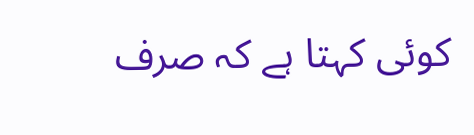کوئی کہتا ہے کہ صرف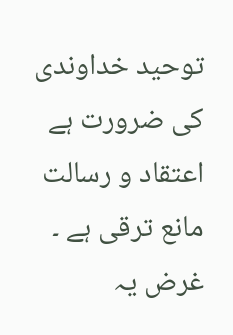توحید خداوندی کی ضرورت ہے اعتقاد و رسالت مانع ترقی ہے ۔ غرض یہ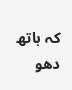کہ ہاتھ دھو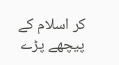کر اسلام کے پیچھے پڑے